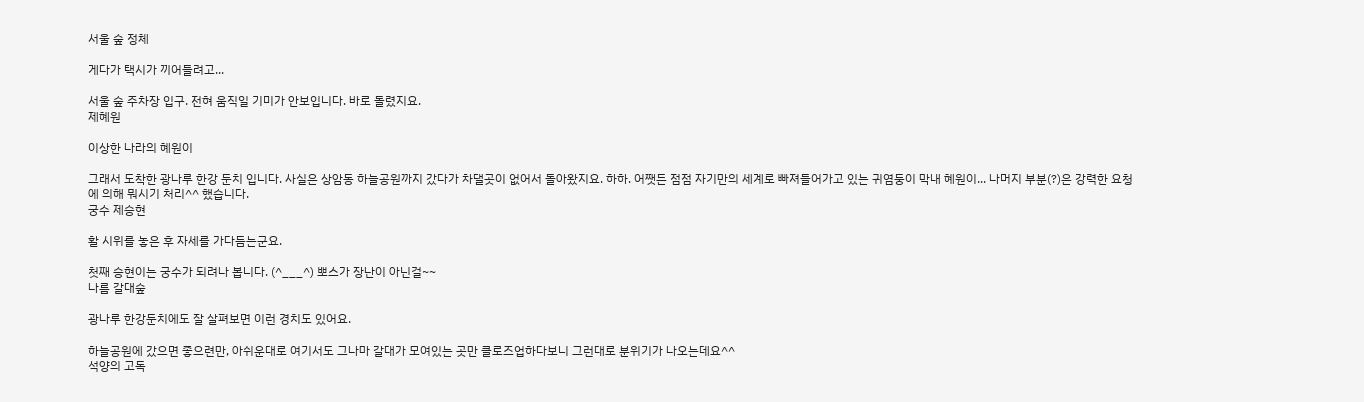서울 숲 정체

게다가 택시가 끼어들려고...

서울 숲 주차장 입구. 전혀 움직일 기미가 안보입니다. 바로 돌렸지요.
제혜원

이상한 나라의 혜원이

그래서 도착한 광나루 한강 둔치 입니다. 사실은 상암동 하늘공원까지 갔다가 차댈곳이 없어서 돌아왔지요. 하하. 어쨋든 점점 자기만의 세계로 빠져들어가고 있는 귀염둥이 막내 혜원이... 나머지 부분(?)은 강력한 요청에 의해 뭐시기 처리^^ 했습니다.
궁수 제승현

활 시위를 놓은 후 자세를 가다듬는군요.

첫째 승현이는 궁수가 되려나 봅니다. (^___^) 뽀스가 장난이 아닌걸~~
나름 갈대숲

광나루 한강둔치에도 잘 살펴보면 이런 경치도 있어요.

하늘공원에 갔으면 좋으련만, 아쉬운대로 여기서도 그나마 갈대가 모여있는 곳만 클로즈업하다보니 그런대로 분위기가 나오는데요^^
석양의 고독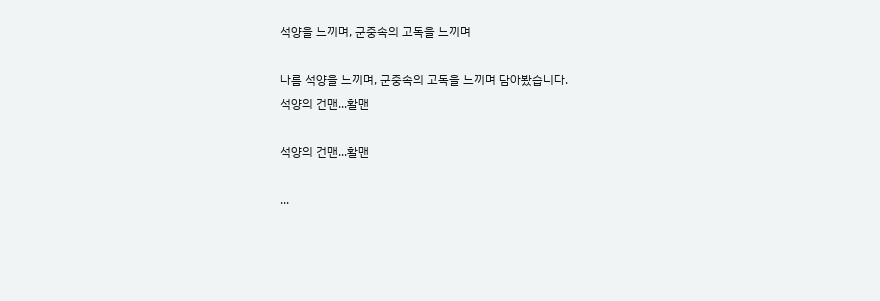석양을 느끼며, 군중속의 고독을 느끼며

나름 석양을 느끼며, 군중속의 고독을 느끼며 담아봤습니다.
석양의 건맨...활맨

석양의 건맨...활맨

...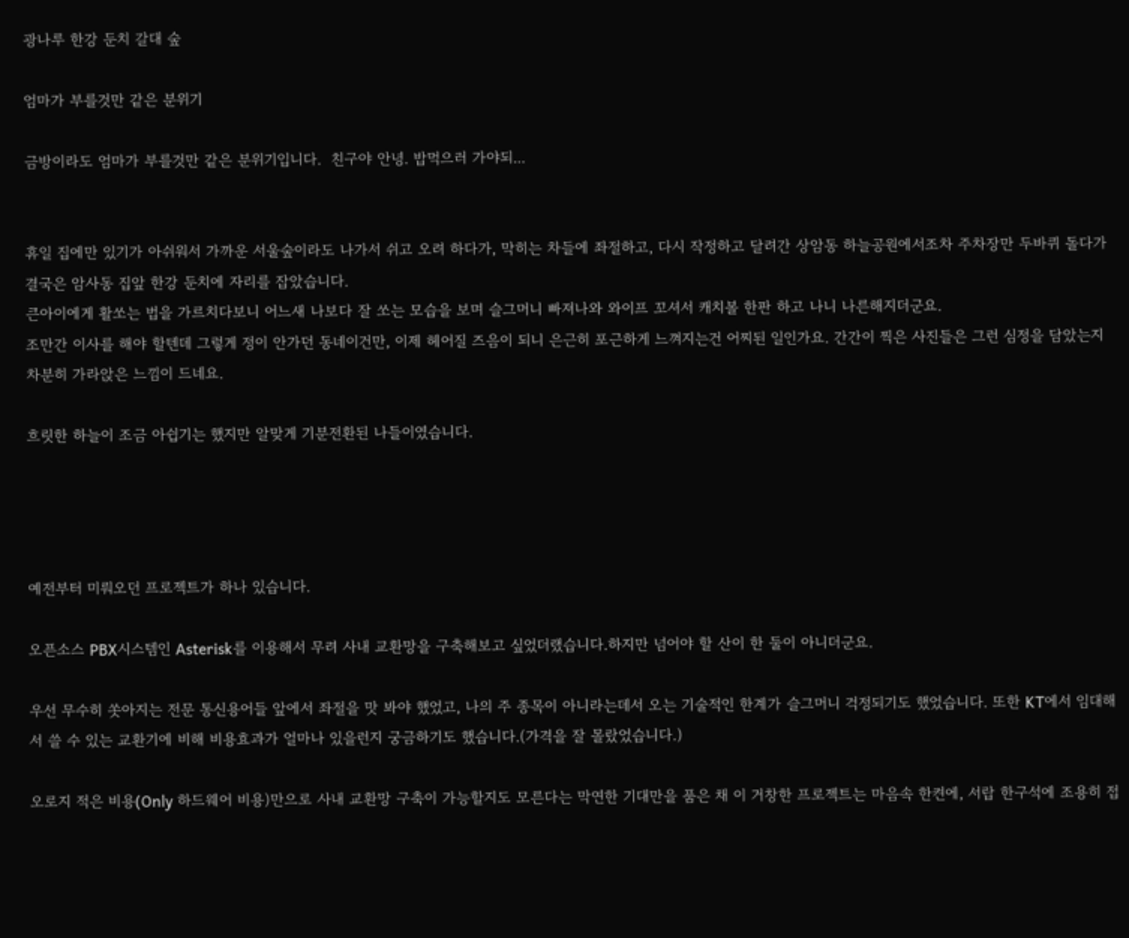광나루 한강 둔치 갈대 숲

엄마가 부를것만 같은 분위기

금방이라도 엄마가 부를것만 같은 분위기입니다.  친구야 안녕. 밥먹으러 가야되...


휴일 집에만 있기가 아쉬워서 가까운 서울숲이라도 나가서 쉬고 오려 하다가, 막히는 차들에 좌절하고, 다시 작정하고 달려간 상암동 하늘공원에서조차 주차장만 두바퀴 돌다가 결국은 암사동 집앞 한강 둔치에 자리를 잡았습니다.
큰아이에게 활쏘는 법을 가르치다보니 어느새 나보다 잘 쏘는 모습을 보며 슬그머니 빠져나와 와이프 꼬셔서 캐치볼 한판 하고 나니 나른해지더군요.
조만간 이사를 해야 할텐데 그렇게 정이 안가던 동네이건만, 이제 헤어질 즈음이 되니 은근히 포근하게 느껴지는건 어찌된 일인가요. 간간이 찍은 사진들은 그런 심정을 담았는지 차분히 가라앉은 느낌이 드네요.

흐릿한 하늘이 조금 아쉽기는 했지만 알맞게 기분전환된 나들이였습니다.




예전부터 미뤄오던 프로젝트가 하나 있습니다.

오픈소스 PBX시스템인 Asterisk를 이용해서 무려 사내 교환망을 구축해보고 싶었더랬습니다.하지만 넘어야 할 산이 한 둘이 아니더군요.

우선 무수히 쏫아지는 전문 통신용어들 앞에서 좌절을 맛 봐야 했었고, 나의 주 종목이 아니라는데서 오는 기술적인 한계가 슬그머니 걱정되기도 했었습니다. 또한 KT에서 임대해서 쓸 수 있는 교환기에 비해 비용효과가 얼마나 있을런지 궁금하기도 했습니다.(가격을 잘 몰랐었습니다.)

오로지 적은 비용(Only 하드웨어 비용)만으로 사내 교환망 구축이 가능할지도 모른다는 막연한 기대만을 품은 채 이 거창한 프로젝트는 마음속 한켠에, 서랍 한구석에 조용히 접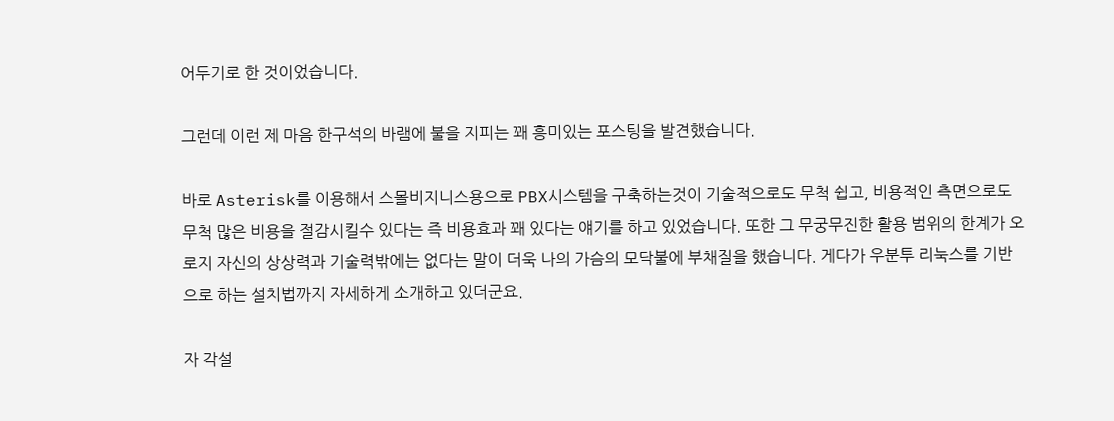어두기로 한 것이었습니다.

그런데 이런 제 마음 한구석의 바램에 불을 지피는 꽤 흥미있는 포스팅을 발견했습니다.

바로 Asterisk를 이용해서 스몰비지니스용으로 PBX시스템을 구축하는것이 기술적으로도 무척 쉽고, 비용적인 측면으로도 무척 많은 비용을 절감시킬수 있다는 즉 비용효과 꽤 있다는 얘기를 하고 있었습니다. 또한 그 무궁무진한 활용 범위의 한계가 오로지 자신의 상상력과 기술력밖에는 없다는 말이 더욱 나의 가슴의 모닥불에 부채질을 했습니다. 게다가 우분투 리눅스를 기반으로 하는 설치법까지 자세하게 소개하고 있더군요.

자 각설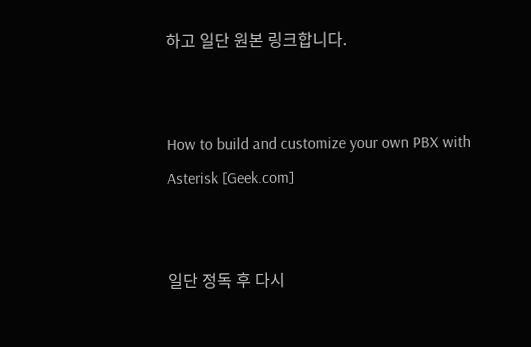하고 일단 원본 링크합니다.


How to build and customize your own PBX with Asterisk [Geek.com]


일단 정독 후 다시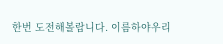한번 도전해볼랍니다. 이름하야우리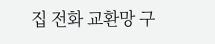집 전화 교환망 구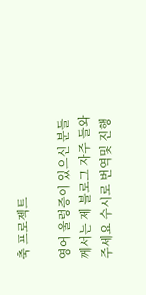축 프로젝트

영어 울렁증이 있으신 분들께서는 제 블로그 자주 들와 주세요 수시로 번역및 진행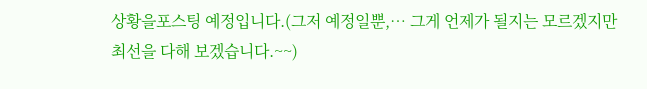상황을포스팅 예정입니다.(그저 예정일뿐,… 그게 언제가 될지는 모르겠지만 최선을 다해 보겠습니다.~~)